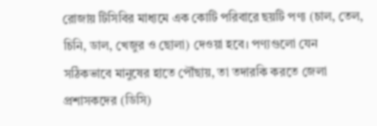রোজায় টিসিবির মাধ্যমে এক কোটি পরিবারে ছয়টি পণ্য (চাল, তেল, চিনি, ডাল, খেজুর ও ছোলা) দেওয়া হবে। পণ্যগুলো যেন সঠিকভাবে মানুষের হাতে পৌঁছায়, তা তদারকি করতে জেলা প্রশাসকদের (ডিসি)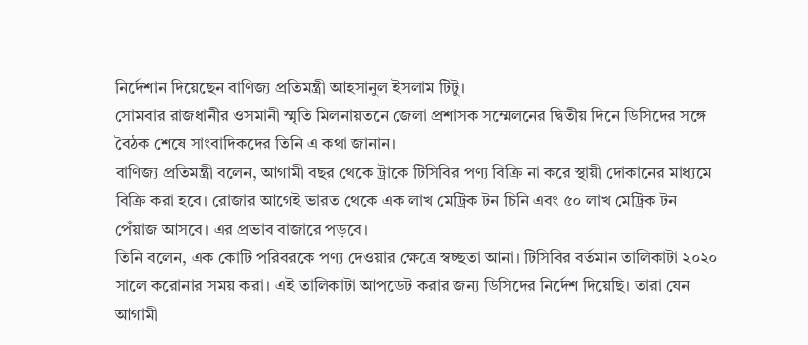নির্দেশান দিয়েছেন বাণিজ্য প্রতিমন্ত্রী আহসানুল ইসলাম টিটু।
সোমবার রাজধানীর ওসমানী স্মৃতি মিলনায়তনে জেলা প্রশাসক সম্মেলনের দ্বিতীয় দিনে ডিসিদের সঙ্গে বৈঠক শেষে সাংবাদিকদের তিনি এ কথা জানান।
বাণিজ্য প্রতিমন্ত্রী বলেন, আগামী বছর থেকে ট্রাকে টিসিবির পণ্য বিক্রি না করে স্থায়ী দোকানের মাধ্যমে বিক্রি করা হবে। রোজার আগেই ভারত থেকে এক লাখ মেট্রিক টন চিনি এবং ৫০ লাখ মেট্রিক টন পেঁয়াজ আসবে। এর প্রভাব বাজারে পড়বে।
তিনি বলেন, এক কোটি পরিবরকে পণ্য দেওয়ার ক্ষেত্রে স্বচ্ছতা আনা। টিসিবির বর্তমান তালিকাটা ২০২০ সালে করোনার সময় করা। এই তালিকাটা আপডেট করার জন্য ডিসিদের নির্দেশ দিয়েছি। তারা যেন আগামী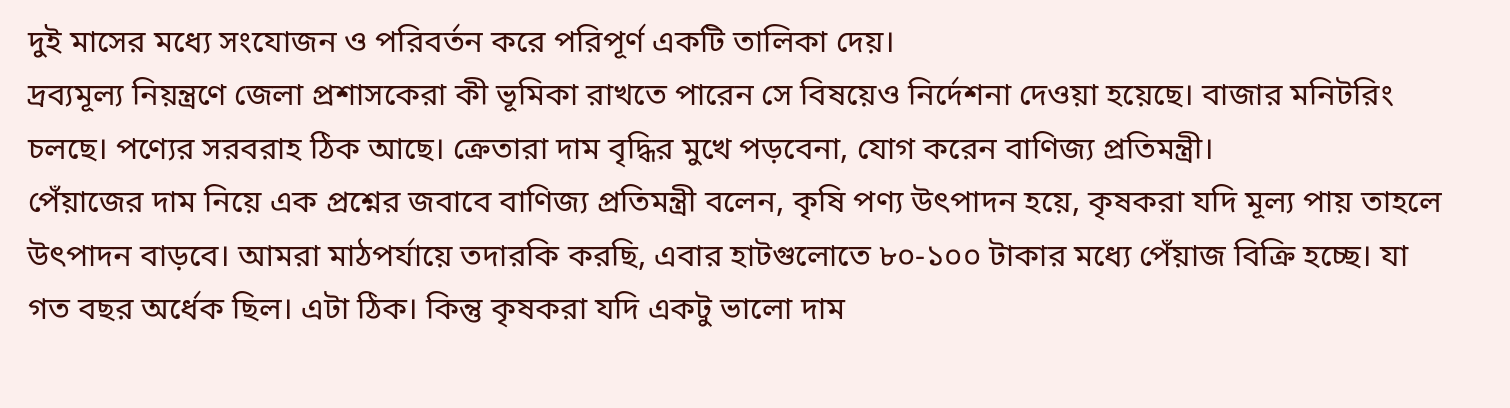দুই মাসের মধ্যে সংযোজন ও পরিবর্তন করে পরিপূর্ণ একটি তালিকা দেয়।
দ্রব্যমূল্য নিয়ন্ত্রণে জেলা প্রশাসকেরা কী ভূমিকা রাখতে পারেন সে বিষয়েও নির্দেশনা দেওয়া হয়েছে। বাজার মনিটরিং চলছে। পণ্যের সরবরাহ ঠিক আছে। ক্রেতারা দাম বৃদ্ধির মুখে পড়বেনা, যোগ করেন বাণিজ্য প্রতিমন্ত্রী।
পেঁয়াজের দাম নিয়ে এক প্রশ্নের জবাবে বাণিজ্য প্রতিমন্ত্রী বলেন, কৃষি পণ্য উৎপাদন হয়ে, কৃষকরা যদি মূল্য পায় তাহলে উৎপাদন বাড়বে। আমরা মাঠপর্যায়ে তদারকি করছি, এবার হাটগুলোতে ৮০-১০০ টাকার মধ্যে পেঁয়াজ বিক্রি হচ্ছে। যা গত বছর অর্ধেক ছিল। এটা ঠিক। কিন্তু কৃষকরা যদি একটু ভালো দাম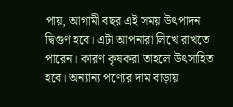পায়, আগামী বছর এই সময় উৎপাদন দ্বিগুণ হবে। এটা আপনারা লিখে রাখতে পারেন। কারণ কৃষকরা তাহলে উৎসাহিত হবে। অন্যান্য পণ্যের দাম বাড়ায়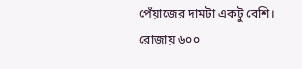পেঁয়াজের দামটা একটু বেশি।
রোজায় ৬০০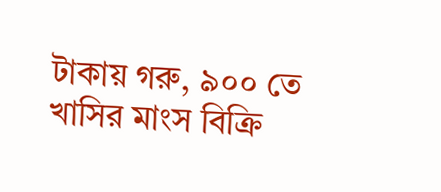টাকায় গরু, ৯০০ তে খাসির মাংস বিক্রি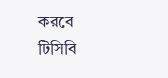করবে টিসিবি